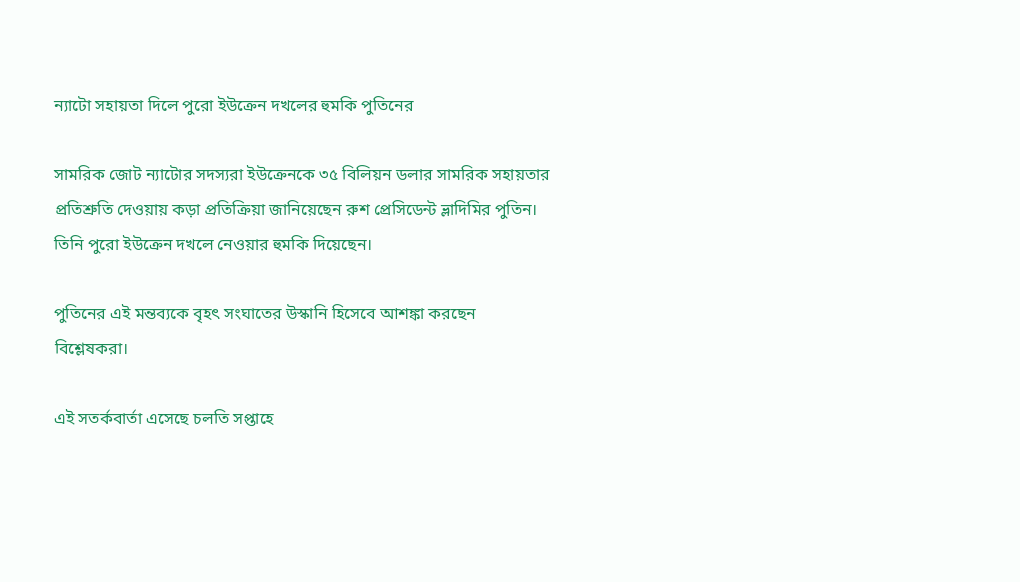ন্যাটো সহায়তা দিলে পুরো ইউক্রেন দখলের হুমকি পুতিনের

সামরিক জোট ন্যাটোর সদস্যরা ইউক্রেনকে ৩৫ বিলিয়ন ডলার সামরিক সহায়তার প্রতিশ্রুতি দেওয়ায় কড়া প্রতিক্রিয়া জানিয়েছেন রুশ প্রেসিডেন্ট ভ্লাদিমির পুতিন। তিনি পুরো ইউক্রেন দখলে নেওয়ার হুমকি দিয়েছেন।

পুতিনের এই মন্তব্যকে বৃহৎ সংঘাতের উস্কানি হিসেবে আশঙ্কা করছেন বিশ্লেষকরা।

এই সতর্কবার্তা এসেছে চলতি সপ্তাহে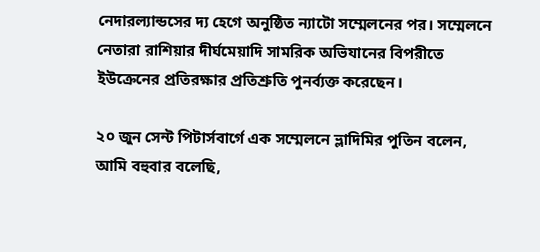নেদারল্যান্ডসের দ্য হেগে অনুষ্ঠিত ন্যাটো সম্মেলনের পর। সম্মেলনে নেতারা রাশিয়ার দীর্ঘমেয়াদি সামরিক অভিযানের বিপরীতে ইউক্রেনের প্রতিরক্ষার প্রতিশ্রুতি পুনর্ব্যক্ত করেছেন।

২০ জুন সেন্ট পিটার্সবার্গে এক সম্মেলনে ভ্লাদিমির পুতিন বলেন, আমি বহুবার বলেছি,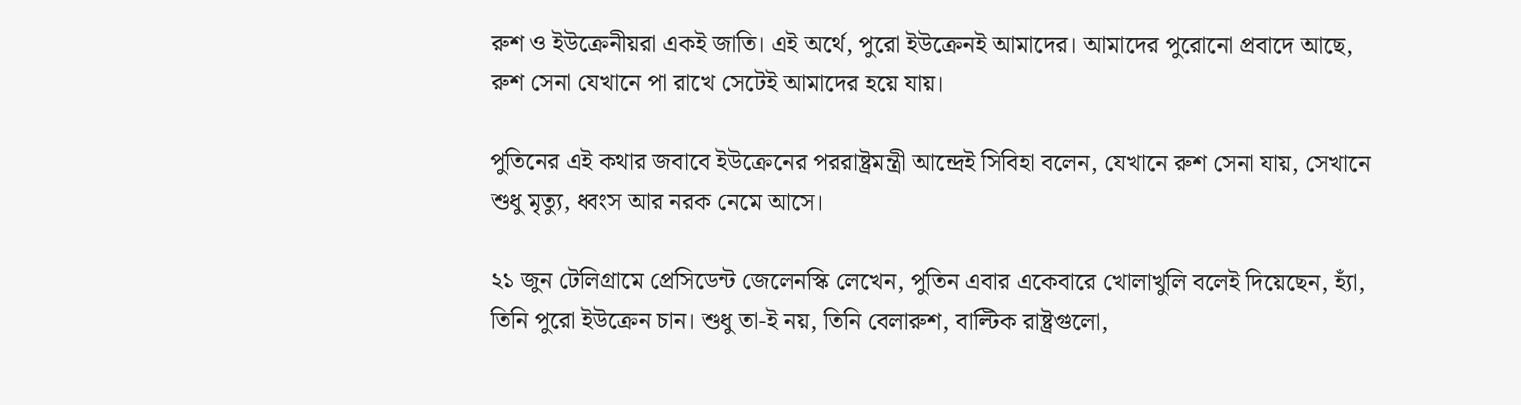রুশ ও ইউক্রেনীয়রা একই জাতি। এই অর্থে, পুরো ইউক্রেনই আমাদের। আমাদের পুরোনো প্রবাদে আছে, রুশ সেনা যেখানে পা রাখে সেটেই আমাদের হয়ে যায়।

পুতিনের এই কথার জবাবে ইউক্রেনের পররাষ্ট্রমন্ত্রী আন্দ্রেই সিবিহা বলেন, যেখানে রুশ সেনা যায়, সেখানে শুধু মৃত্যু, ধ্বংস আর নরক নেমে আসে।

২১ জুন টেলিগ্রামে প্রেসিডেন্ট জেলেনস্কি লেখেন, পুতিন এবার একেবারে খোলাখুলি বলেই দিয়েছেন, হ্যাঁ, তিনি পুরো ইউক্রেন চান। শুধু তা-ই নয়, তিনি বেলারুশ, বাল্টিক রাষ্ট্রগুলো,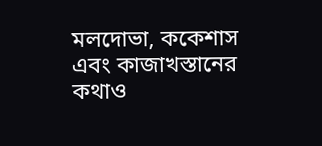মলদোভা, ককেশাস এবং কাজাখস্তানের কথাও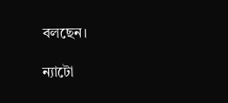বলছেন।

ন্যাটো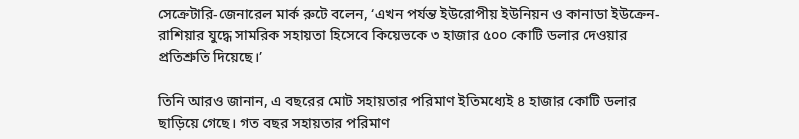সেক্রেটারি-জেনারেল মার্ক রুটে বলেন, ‘এখন পর্যন্ত ইউরোপীয় ইউনিয়ন ও কানাডা ইউক্রেন-রাশিয়ার যুদ্ধে সামরিক সহায়তা হিসেবে কিয়েভকে ৩ হাজার ৫০০ কোটি ডলার দেওয়ার প্রতিশ্রুতি দিয়েছে।’

তিনি আরও জানান, এ বছরের মোট সহায়তার পরিমাণ ইতিমধ্যেই ৪ হাজার কোটি ডলার ছাড়িয়ে গেছে। গত বছর সহায়তার পরিমাণ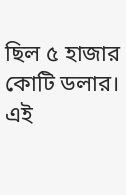ছিল ৫ হাজার কোটি ডলার। এই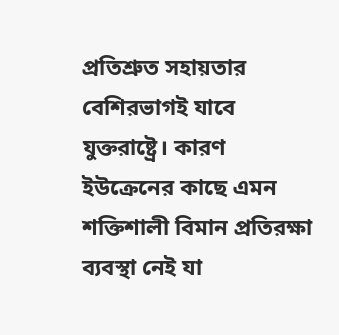প্রতিশ্রুত সহায়তার বেশিরভাগই যাবে যুক্তরাষ্ট্রে। কারণ ইউক্রেনের কাছে এমন শক্তিশালী বিমান প্রতিরক্ষা ব্যবস্থা নেই যা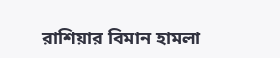রাশিয়ার বিমান হামলা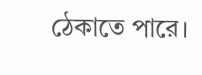ঠেকাতে পারে।